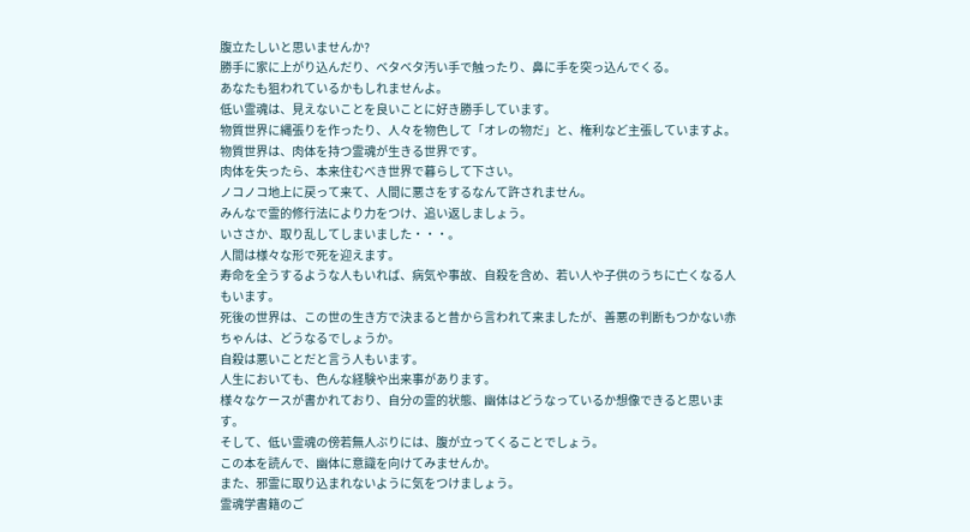腹立たしいと思いませんか?
勝手に家に上がり込んだり、ベタベタ汚い手で触ったり、鼻に手を突っ込んでくる。
あなたも狙われているかもしれませんよ。
低い霊魂は、見えないことを良いことに好き勝手しています。
物質世界に縄張りを作ったり、人々を物色して「オレの物だ」と、権利など主張していますよ。
物質世界は、肉体を持つ霊魂が生きる世界です。
肉体を失ったら、本来住むべき世界で暮らして下さい。
ノコノコ地上に戻って来て、人間に悪さをするなんて許されません。
みんなで霊的修行法により力をつけ、追い返しましょう。
いささか、取り乱してしまいました・・・。
人間は様々な形で死を迎えます。
寿命を全うするような人もいれば、病気や事故、自殺を含め、若い人や子供のうちに亡くなる人もいます。
死後の世界は、この世の生き方で決まると昔から言われて来ましたが、善悪の判断もつかない赤ちゃんは、どうなるでしょうか。
自殺は悪いことだと言う人もいます。
人生においても、色んな経験や出来事があります。
様々なケースが書かれており、自分の霊的状態、幽体はどうなっているか想像できると思います。
そして、低い霊魂の傍若無人ぶりには、腹が立ってくることでしょう。
この本を読んで、幽体に意識を向けてみませんか。
また、邪霊に取り込まれないように気をつけましょう。
霊魂学書籍のご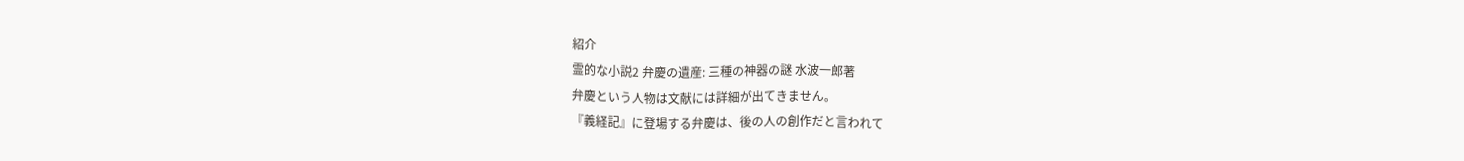紹介
霊的な小説2 弁慶の遺産: 三種の神器の謎 水波一郎著
弁慶という人物は文献には詳細が出てきません。
『義経記』に登場する弁慶は、後の人の創作だと言われて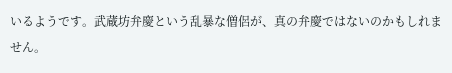いるようです。武蔵坊弁慶という乱暴な僧侶が、真の弁慶ではないのかもしれません。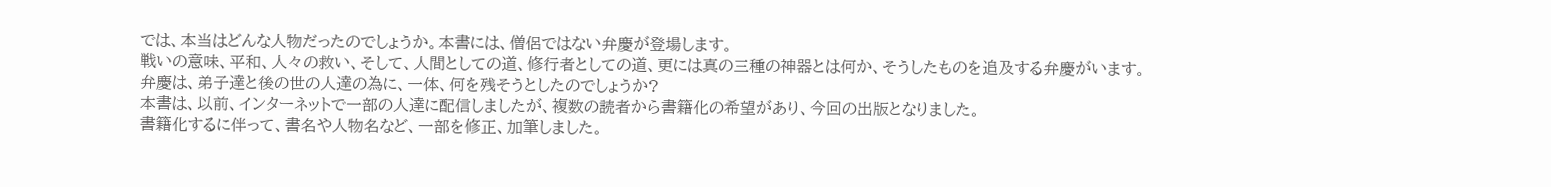では、本当はどんな人物だったのでしょうか。本書には、僧侶ではない弁慶が登場します。
戦いの意味、平和、人々の救い、そして、人間としての道、修行者としての道、更には真の三種の神器とは何か、そうしたものを追及する弁慶がいます。
弁慶は、弟子達と後の世の人達の為に、一体、何を残そうとしたのでしょうか?
本書は、以前、インターネットで一部の人達に配信しましたが、複数の読者から書籍化の希望があり、今回の出版となりました。
書籍化するに伴って、書名や人物名など、一部を修正、加筆しました。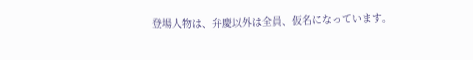登場人物は、弁慶以外は全員、仮名になっています。